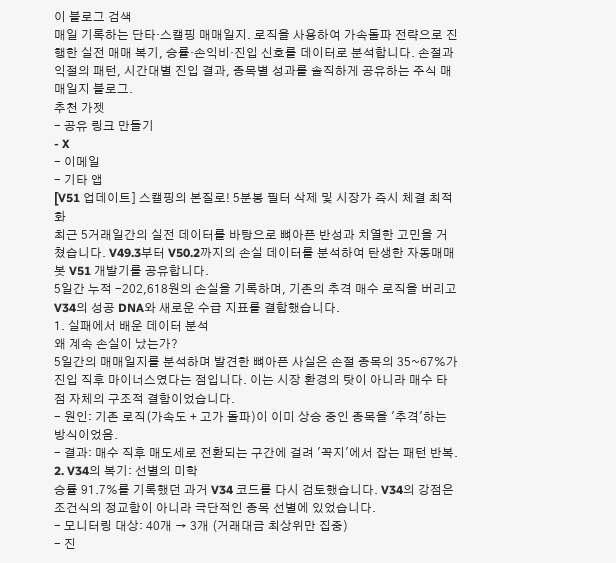이 블로그 검색
매일 기록하는 단타·스캘핑 매매일지. 로직을 사용하여 가속돌파 전략으로 진행한 실전 매매 복기, 승률·손익비·진입 신호를 데이터로 분석합니다. 손절과 익절의 패턴, 시간대별 진입 결과, 종목별 성과를 솔직하게 공유하는 주식 매매일지 블로그.
추천 가젯
- 공유 링크 만들기
- X
- 이메일
- 기타 앱
[V51 업데이트] 스캘핑의 본질로! 5분봉 필터 삭제 및 시장가 즉시 체결 최적화
최근 5거래일간의 실전 데이터를 바탕으로 뼈아픈 반성과 치열한 고민을 거쳤습니다. V49.3부터 V50.2까지의 손실 데이터를 분석하여 탄생한 자동매매 봇 V51 개발기를 공유합니다.
5일간 누적 -202,618원의 손실을 기록하며, 기존의 추격 매수 로직을 버리고 V34의 성공 DNA와 새로운 수급 지표를 결합했습니다.
1. 실패에서 배운 데이터 분석
왜 계속 손실이 났는가?
5일간의 매매일지를 분석하며 발견한 뼈아픈 사실은 손절 종목의 35~67%가 진입 직후 마이너스였다는 점입니다. 이는 시장 환경의 탓이 아니라 매수 타점 자체의 구조적 결함이었습니다.
- 원인: 기존 로직(가속도 + 고가 돌파)이 이미 상승 중인 종목을 '추격'하는 방식이었음.
- 결과: 매수 직후 매도세로 전환되는 구간에 걸려 '꼭지'에서 잡는 패턴 반복.
2. V34의 복기: 선별의 미학
승률 91.7%를 기록했던 과거 V34 코드를 다시 검토했습니다. V34의 강점은 조건식의 정교함이 아니라 극단적인 종목 선별에 있었습니다.
- 모니터링 대상: 40개 → 3개 (거래대금 최상위만 집중)
- 진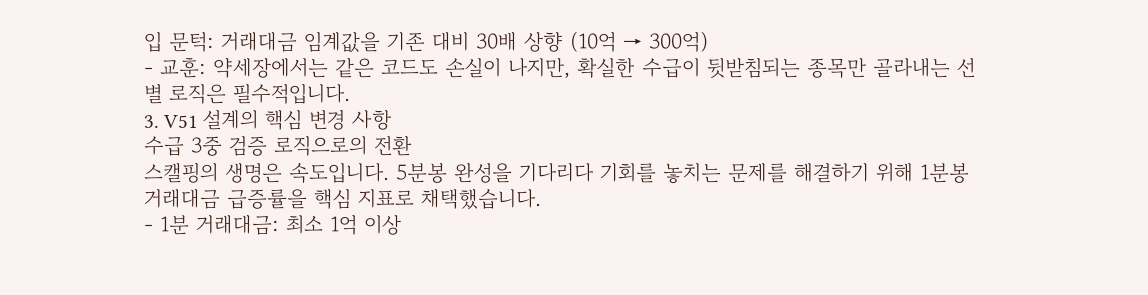입 문턱: 거래대금 임계값을 기존 대비 30배 상향 (10억 → 300억)
- 교훈: 약세장에서는 같은 코드도 손실이 나지만, 확실한 수급이 뒷받침되는 종목만 골라내는 선별 로직은 필수적입니다.
3. V51 설계의 핵심 변경 사항
수급 3중 검증 로직으로의 전환
스캘핑의 생명은 속도입니다. 5분봉 완성을 기다리다 기회를 놓치는 문제를 해결하기 위해 1분봉 거래대금 급증률을 핵심 지표로 채택했습니다.
- 1분 거래대금: 최소 1억 이상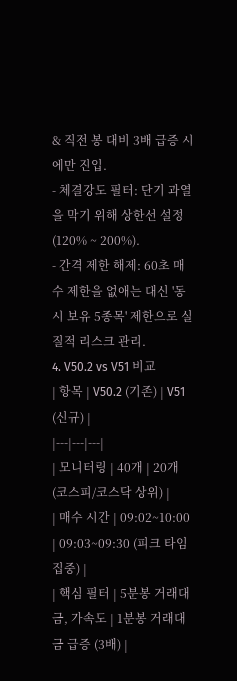& 직전 봉 대비 3배 급증 시에만 진입.
- 체결강도 필터: 단기 과열을 막기 위해 상한선 설정 (120% ~ 200%).
- 간격 제한 해제: 60초 매수 제한을 없애는 대신 '동시 보유 5종목' 제한으로 실질적 리스크 관리.
4. V50.2 vs V51 비교
| 항목 | V50.2 (기존) | V51 (신규) |
|---|---|---|
| 모니터링 | 40개 | 20개 (코스피/코스닥 상위) |
| 매수 시간 | 09:02~10:00 | 09:03~09:30 (피크 타임 집중) |
| 핵심 필터 | 5분봉 거래대금, 가속도 | 1분봉 거래대금 급증 (3배) |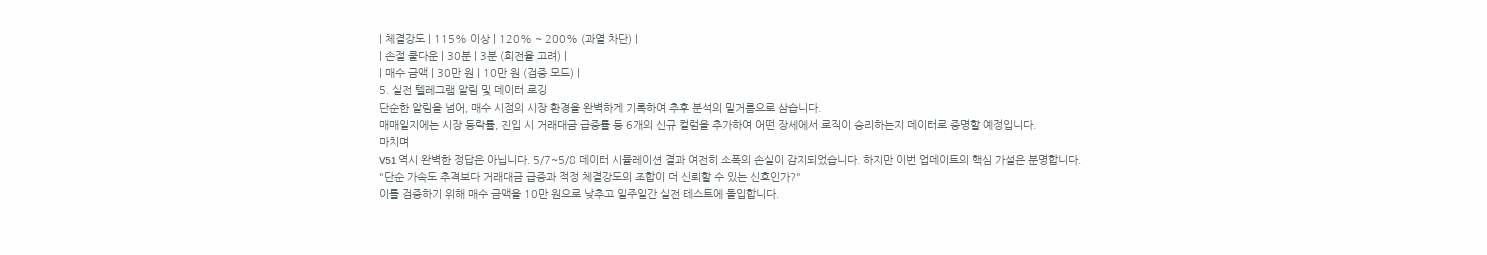| 체결강도 | 115% 이상 | 120% ~ 200% (과열 차단) |
| 손절 쿨다운 | 30분 | 3분 (회전율 고려) |
| 매수 금액 | 30만 원 | 10만 원 (검증 모드) |
5. 실전 텔레그램 알림 및 데이터 로깅
단순한 알림을 넘어, 매수 시점의 시장 환경을 완벽하게 기록하여 추후 분석의 밑거름으로 삼습니다.
매매일지에는 시장 등락률, 진입 시 거래대금 급증률 등 6개의 신규 컬럼을 추가하여 어떤 장세에서 로직이 승리하는지 데이터로 증명할 예정입니다.
마치며
V51 역시 완벽한 정답은 아닙니다. 5/7~5/8 데이터 시뮬레이션 결과 여전히 소폭의 손실이 감지되었습니다. 하지만 이번 업데이트의 핵심 가설은 분명합니다.
"단순 가속도 추격보다 거래대금 급증과 적정 체결강도의 조합이 더 신뢰할 수 있는 신호인가?"
이를 검증하기 위해 매수 금액을 10만 원으로 낮추고 일주일간 실전 테스트에 돌입합니다.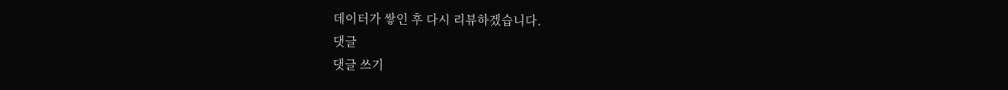데이터가 쌓인 후 다시 리뷰하겠습니다.
댓글
댓글 쓰기